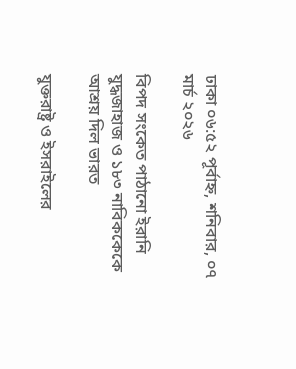ঢাকা ০৬:৫২ পূর্বাহ্ন, শনিবার, ০৭ মার্চ ২০২৬

বিপদ সংকেত পাঠানো ইরানি যুদ্ধজাহাজ ও ১৮৩ নাবিককেকে আশ্রয় দিল ভারত

যুক্তরাষ্ট্র ও ইসরাইলের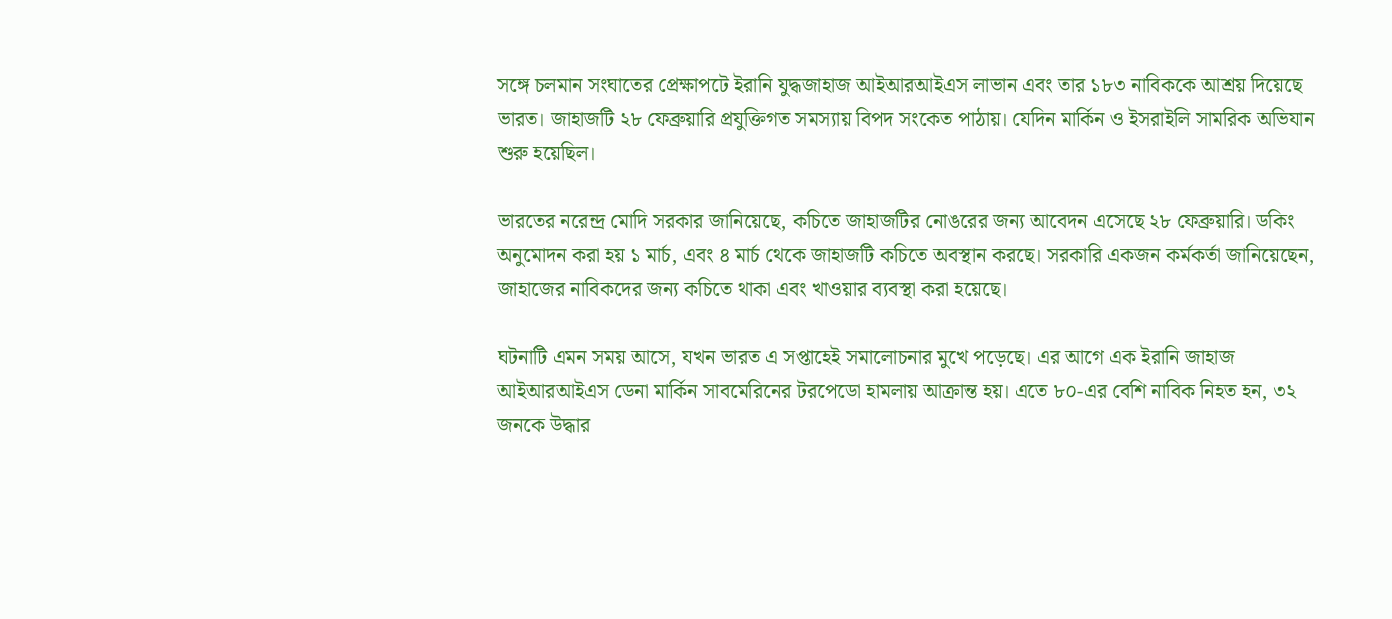সঙ্গে চলমান সংঘাতের প্রেক্ষাপটে ইরানি যুদ্ধজাহাজ আইআরআইএস লাভান এবং তার ১৮৩ নাবিককে আশ্রয় দিয়েছে ভারত। জাহাজটি ২৮ ফেব্রুয়ারি প্রযুক্তিগত সমস্যায় বিপদ সংকেত পাঠায়। যেদিন মার্কিন ও ইসরাইলি সামরিক অভিযান শুরু হয়েছিল।

ভারতের নরেন্দ্র মোদি সরকার জানিয়েছে, কচিতে জাহাজটির নোঙরের জন্য আবেদন এসেছে ২৮ ফেব্রুয়ারি। ডকিং অনুমোদন করা হয় ১ মার্চ, এবং ৪ মার্চ থেকে জাহাজটি কচিতে অবস্থান করছে। সরকারি একজন কর্মকর্তা জানিয়েছেন, জাহাজের নাবিকদের জন্য কচিতে থাকা এবং খাওয়ার ব্যবস্থা করা হয়েছে।

ঘটনাটি এমন সময় আসে, যখন ভারত এ সপ্তাহেই সমালোচনার মুখে পড়েছে। এর আগে এক ইরানি জাহাজ আইআরআইএস ডেনা মার্কিন সাবমেরিনের টরপেডো হামলায় আক্রান্ত হয়। এতে ৮০-এর বেশি নাবিক নিহত হন, ৩২ জনকে উদ্ধার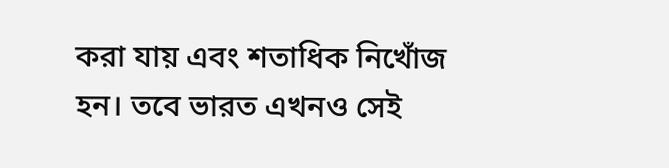করা যায় এবং শতাধিক নিখোঁজ হন। তবে ভারত এখনও সেই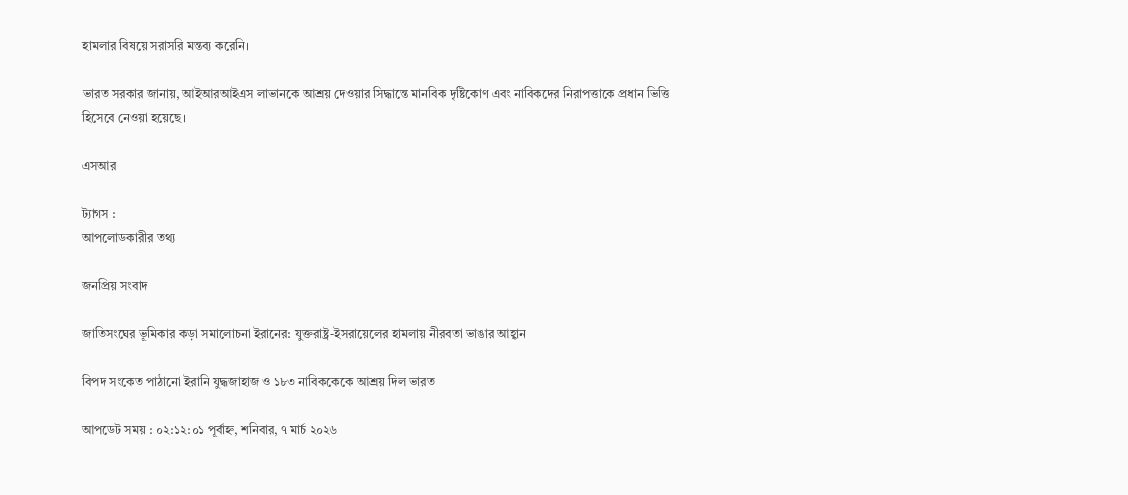হামলার বিষয়ে সরাসরি মন্তব্য করেনি।

ভারত সরকার জানায়, আইআরআইএস লাভানকে আশ্রয় দেওয়ার সিদ্ধান্তে মানবিক দৃষ্টিকোণ এবং নাবিকদের নিরাপত্তাকে প্রধান ভিত্তি হিসেবে নেওয়া হয়েছে।

এসআর

ট্যাগস :
আপলোডকারীর তথ্য

জনপ্রিয় সংবাদ

জাতিসংঘের ভূমিকার কড়া সমালোচনা ইরানের: যুক্তরাষ্ট্র-ইসরায়েলের হামলায় নীরবতা ভাঙার আহ্বান

বিপদ সংকেত পাঠানো ইরানি যুদ্ধজাহাজ ও ১৮৩ নাবিককেকে আশ্রয় দিল ভারত

আপডেট সময় : ০২:১২:০১ পূর্বাহ্ন, শনিবার, ৭ মার্চ ২০২৬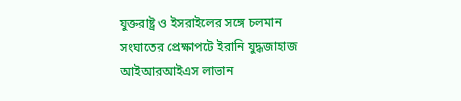যুক্তরাষ্ট্র ও ইসরাইলের সঙ্গে চলমান সংঘাতের প্রেক্ষাপটে ইরানি যুদ্ধজাহাজ আইআরআইএস লাভান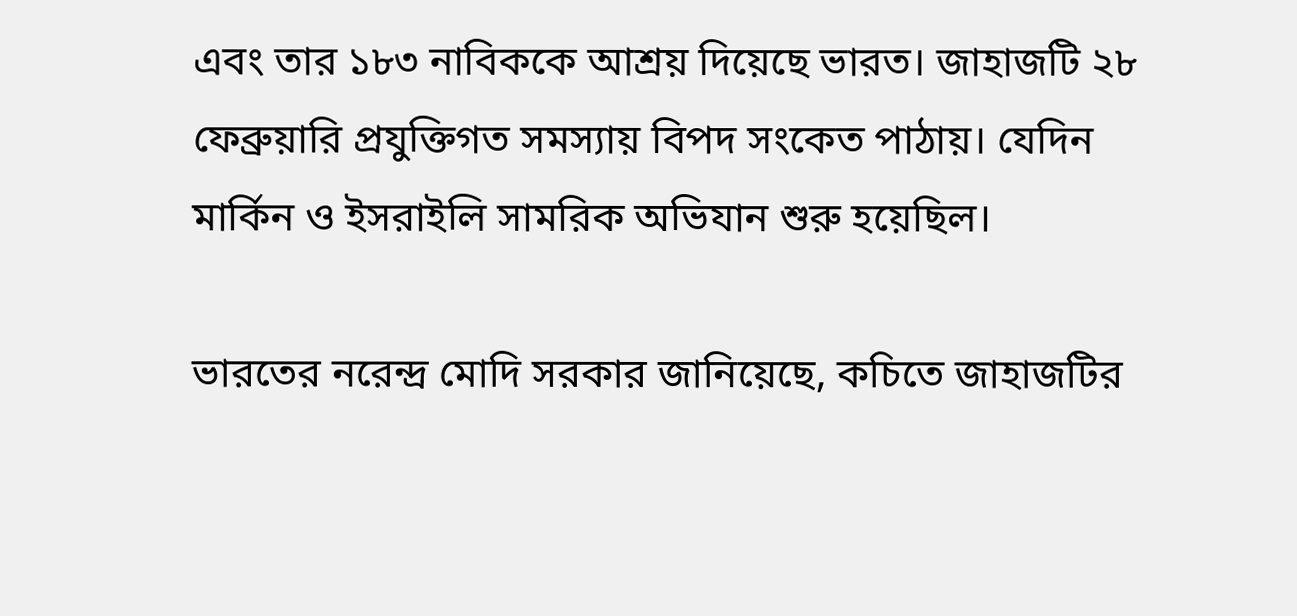এবং তার ১৮৩ নাবিককে আশ্রয় দিয়েছে ভারত। জাহাজটি ২৮ ফেব্রুয়ারি প্রযুক্তিগত সমস্যায় বিপদ সংকেত পাঠায়। যেদিন মার্কিন ও ইসরাইলি সামরিক অভিযান শুরু হয়েছিল।

ভারতের নরেন্দ্র মোদি সরকার জানিয়েছে, কচিতে জাহাজটির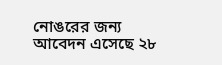নোঙরের জন্য আবেদন এসেছে ২৮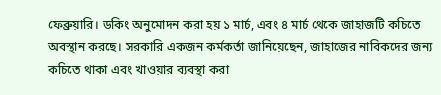ফেব্রুয়ারি। ডকিং অনুমোদন করা হয় ১ মার্চ, এবং ৪ মার্চ থেকে জাহাজটি কচিতে অবস্থান করছে। সরকারি একজন কর্মকর্তা জানিয়েছেন, জাহাজের নাবিকদের জন্য কচিতে থাকা এবং খাওয়ার ব্যবস্থা করা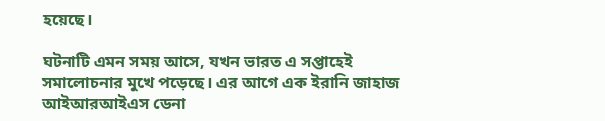হয়েছে।

ঘটনাটি এমন সময় আসে, যখন ভারত এ সপ্তাহেই সমালোচনার মুখে পড়েছে। এর আগে এক ইরানি জাহাজ আইআরআইএস ডেনা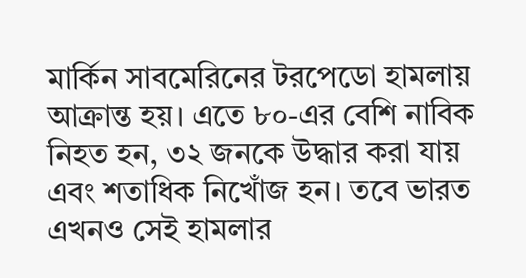মার্কিন সাবমেরিনের টরপেডো হামলায় আক্রান্ত হয়। এতে ৮০-এর বেশি নাবিক নিহত হন, ৩২ জনকে উদ্ধার করা যায় এবং শতাধিক নিখোঁজ হন। তবে ভারত এখনও সেই হামলার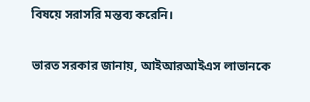বিষয়ে সরাসরি মন্তব্য করেনি।

ভারত সরকার জানায়, আইআরআইএস লাভানকে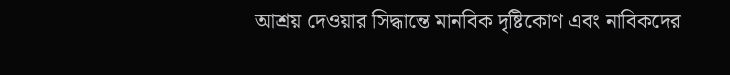আশ্রয় দেওয়ার সিদ্ধান্তে মানবিক দৃষ্টিকোণ এবং নাবিকদের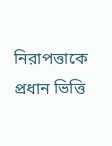নিরাপত্তাকে প্রধান ভিত্তি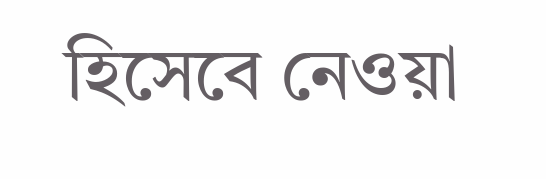হিসেবে নেওয়া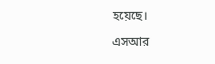হয়েছে।

এসআর